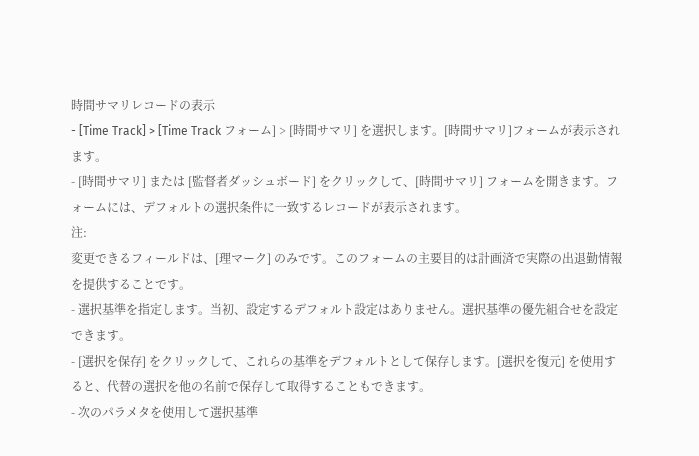時間サマリレコードの表示
- [Time Track] > [Time Track フォーム] > [時間サマリ] を選択します。[時間サマリ]フォームが表示されます。
- [時間サマリ] または [監督者ダッシュボード] をクリックして、[時間サマリ] フォームを開きます。フォームには、デフォルトの選択条件に一致するレコードが表示されます。
注:
変更できるフィールドは、[理マーク] のみです。このフォームの主要目的は計画済で実際の出退勤情報を提供することです。
- 選択基準を指定します。当初、設定するデフォルト設定はありません。選択基準の優先組合せを設定できます。
- [選択を保存] をクリックして、これらの基準をデフォルトとして保存します。[選択を復元] を使用すると、代替の選択を他の名前で保存して取得することもできます。
- 次のパラメタを使用して選択基準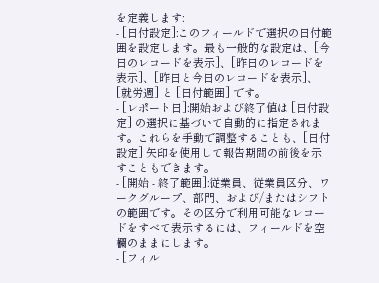を定義します:
- [日付設定]:このフィールドで選択の日付範囲を設定します。最も一般的な設定は、[今日のレコードを表示]、[昨日のレコードを表示]、[昨日と今日のレコードを表示]、[就労週] と [日付範囲] です。
- [レポート日]:開始および終了値は [日付設定] の選択に基づいて自動的に指定されます。これらを手動で調整することも、[日付設定] 矢印を使用して報告期間の前後を示すこともできます。
- [開始 - 終了範囲]:従業員、従業員区分、ワークグループ、部門、および/またはシフトの範囲です。その区分で利用可能なレコードをすべて表示するには、フィールドを空欄のままにします。
- [フィル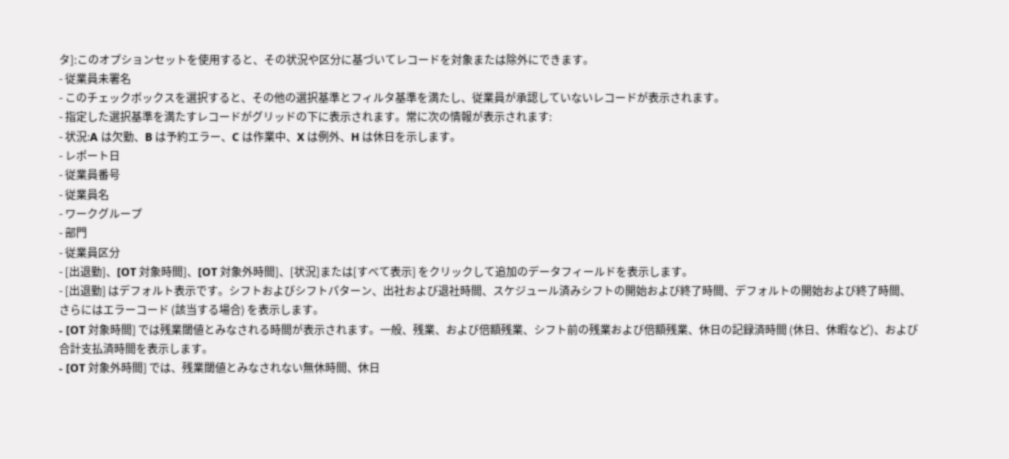タ]:このオプションセットを使用すると、その状況や区分に基づいてレコードを対象または除外にできます。
- 従業員未署名
- このチェックボックスを選択すると、その他の選択基準とフィルタ基準を満たし、従業員が承認していないレコードが表示されます。
- 指定した選択基準を満たすレコードがグリッドの下に表示されます。常に次の情報が表示されます:
- 状況:A は欠勤、B は予約エラー、C は作業中、X は例外、H は休日を示します。
- レポート日
- 従業員番号
- 従業員名
- ワークグループ
- 部門
- 従業員区分
- [出退勤]、[OT 対象時間]、[OT 対象外時間]、[状況]または[すべて表示] をクリックして追加のデータフィールドを表示します。
- [出退勤] はデフォルト表示です。シフトおよびシフトパターン、出社および退社時間、スケジュール済みシフトの開始および終了時間、デフォルトの開始および終了時間、さらにはエラーコード (該当する場合) を表示します。
- [OT 対象時間] では残業閾値とみなされる時間が表示されます。一般、残業、および倍額残業、シフト前の残業および倍額残業、休日の記録済時間 (休日、休暇など)、および合計支払済時間を表示します。
- [OT 対象外時間] では、残業閾値とみなされない無休時間、休日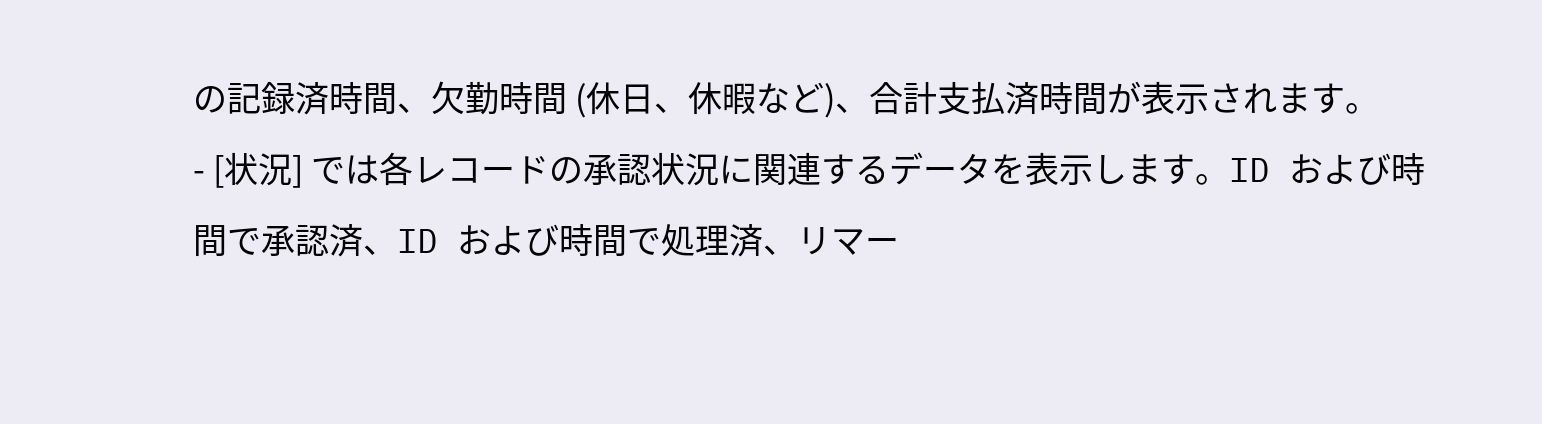の記録済時間、欠勤時間 (休日、休暇など)、合計支払済時間が表示されます。
- [状況] では各レコードの承認状況に関連するデータを表示します。ID および時間で承認済、ID および時間で処理済、リマー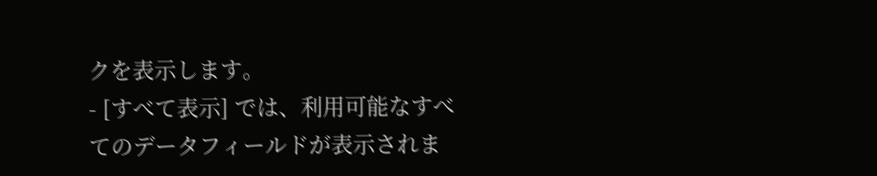クを表示します。
- [すべて表示] では、利用可能なすべてのデータフィールドが表示されま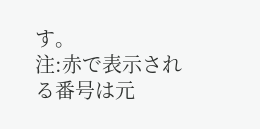す。
注:赤で表示される番号は元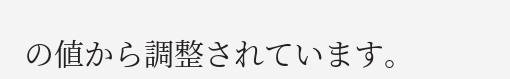の値から調整されています。